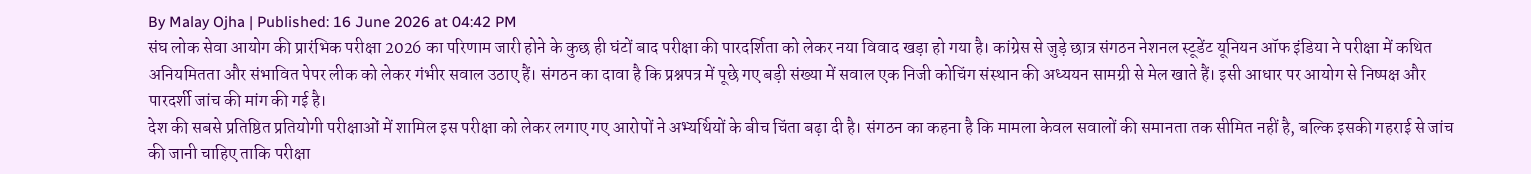By Malay Ojha | Published: 16 June 2026 at 04:42 PM
संघ लोक सेवा आयोग की प्रारंभिक परीक्षा 2026 का परिणाम जारी होने के कुछ ही घंटों बाद परीक्षा की पारदर्शिता को लेकर नया विवाद खड़ा हो गया है। कांग्रेस से जुड़े छात्र संगठन नेशनल स्टूडेंट यूनियन ऑफ इंडिया ने परीक्षा में कथित अनियमितता और संभावित पेपर लीक को लेकर गंभीर सवाल उठाए हैं। संगठन का दावा है कि प्रश्नपत्र में पूछे गए बड़ी संख्या में सवाल एक निजी कोचिंग संस्थान की अध्ययन सामग्री से मेल खाते हैं। इसी आधार पर आयोग से निष्पक्ष और पारदर्शी जांच की मांग की गई है।
देश की सबसे प्रतिष्ठित प्रतियोगी परीक्षाओं में शामिल इस परीक्षा को लेकर लगाए गए आरोपों ने अभ्यर्थियों के बीच चिंता बढ़ा दी है। संगठन का कहना है कि मामला केवल सवालों की समानता तक सीमित नहीं है, बल्कि इसकी गहराई से जांच की जानी चाहिए ताकि परीक्षा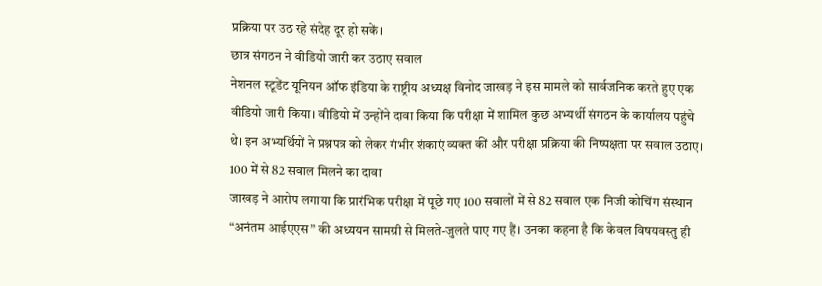प्रक्रिया पर उठ रहे संदेह दूर हो सकें।
छात्र संगठन ने वीडियो जारी कर उठाए सवाल
नेशनल स्टूडेंट यूनियन ऑफ इंडिया के राष्ट्रीय अध्यक्ष विनोद जाखड़ ने इस मामले को सार्वजनिक करते हुए एक वीडियो जारी किया। वीडियो में उन्होंने दावा किया कि परीक्षा में शामिल कुछ अभ्यर्थी संगठन के कार्यालय पहुंचे थे। इन अभ्यर्थियों ने प्रश्नपत्र को लेकर गंभीर शंकाएं व्यक्त कीं और परीक्षा प्रक्रिया की निष्पक्षता पर सवाल उठाए।
100 में से 82 सवाल मिलने का दावा
जाखड़ ने आरोप लगाया कि प्रारंभिक परीक्षा में पूछे गए 100 सवालों में से 82 सवाल एक निजी कोचिंग संस्थान “अनंतम आईएएस” की अध्ययन सामग्री से मिलते-जुलते पाए गए हैं। उनका कहना है कि केवल विषयवस्तु ही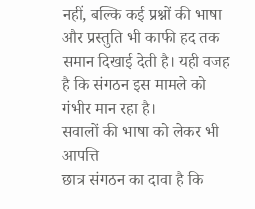नहीं, बल्कि कई प्रश्नों की भाषा और प्रस्तुति भी काफी हद तक समान दिखाई देती है। यही वजह है कि संगठन इस मामले को गंभीर मान रहा है।
सवालों की भाषा को लेकर भी आपत्ति
छात्र संगठन का दावा है कि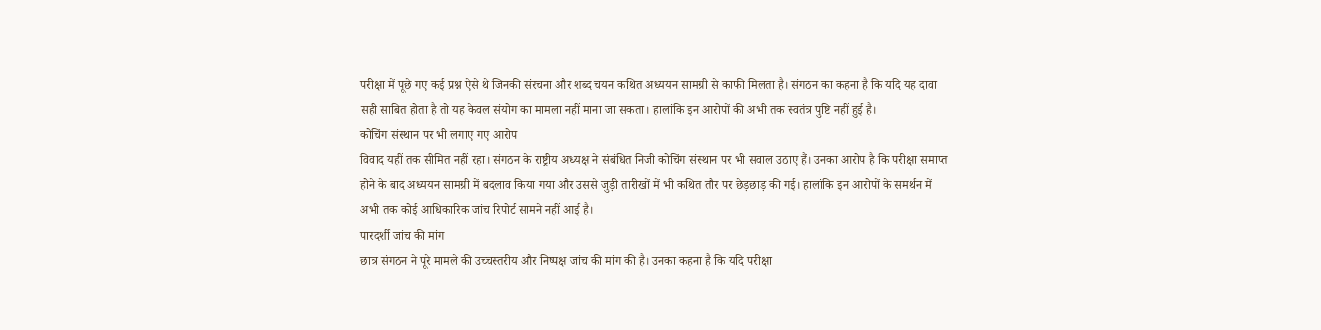परीक्षा में पूछे गए कई प्रश्न ऐसे थे जिनकी संरचना और शब्द चयन कथित अध्ययन सामग्री से काफी मिलता है। संगठन का कहना है कि यदि यह दावा सही साबित होता है तो यह केवल संयोग का मामला नहीं माना जा सकता। हालांकि इन आरोपों की अभी तक स्वतंत्र पुष्टि नहीं हुई है।
कोचिंग संस्थान पर भी लगाए गए आरोप
विवाद यहीं तक सीमित नहीं रहा। संगठन के राष्ट्रीय अध्यक्ष ने संबंधित निजी कोचिंग संस्थान पर भी सवाल उठाए हैं। उनका आरोप है कि परीक्षा समाप्त होने के बाद अध्ययन सामग्री में बदलाव किया गया और उससे जुड़ी तारीखों में भी कथित तौर पर छेड़छाड़ की गई। हालांकि इन आरोपों के समर्थन में अभी तक कोई आधिकारिक जांच रिपोर्ट सामने नहीं आई है।
पारदर्शी जांच की मांग
छात्र संगठन ने पूरे मामले की उच्चस्तरीय और निष्पक्ष जांच की मांग की है। उनका कहना है कि यदि परीक्षा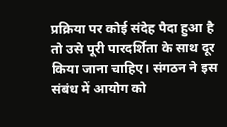प्रक्रिया पर कोई संदेह पैदा हुआ है तो उसे पूरी पारदर्शिता के साथ दूर किया जाना चाहिए। संगठन ने इस संबंध में आयोग को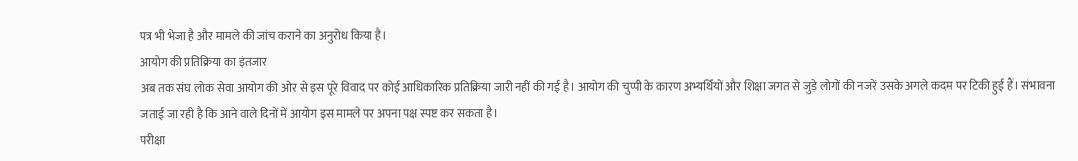पत्र भी भेजा है और मामले की जांच कराने का अनुरोध किया है।
आयोग की प्रतिक्रिया का इंतजार
अब तक संघ लोक सेवा आयोग की ओर से इस पूरे विवाद पर कोई आधिकारिक प्रतिक्रिया जारी नहीं की गई है। आयोग की चुप्पी के कारण अभ्यर्थियों और शिक्षा जगत से जुड़े लोगों की नजरें उसके अगले कदम पर टिकी हुई हैं। संभावना जताई जा रही है कि आने वाले दिनों में आयोग इस मामले पर अपना पक्ष स्पष्ट कर सकता है।
परीक्षा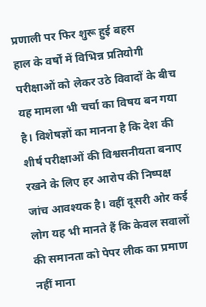प्रणाली पर फिर शुरू हुई बहस
हाल के वर्षों में विभिन्न प्रतियोगी परीक्षाओं को लेकर उठे विवादों के बीच यह मामला भी चर्चा का विषय बन गया है। विशेषज्ञों का मानना है कि देश की शीर्ष परीक्षाओं की विश्वसनीयता बनाए रखने के लिए हर आरोप की निष्पक्ष जांच आवश्यक है। वहीं दूसरी ओर कई लोग यह भी मानते हैं कि केवल सवालों की समानता को पेपर लीक का प्रमाण नहीं माना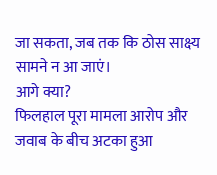जा सकता, जब तक कि ठोस साक्ष्य सामने न आ जाएं।
आगे क्या?
फिलहाल पूरा मामला आरोप और जवाब के बीच अटका हुआ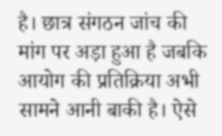है। छात्र संगठन जांच की मांग पर अड़ा हुआ है जबकि आयोग की प्रतिक्रिया अभी सामने आनी बाकी है। ऐसे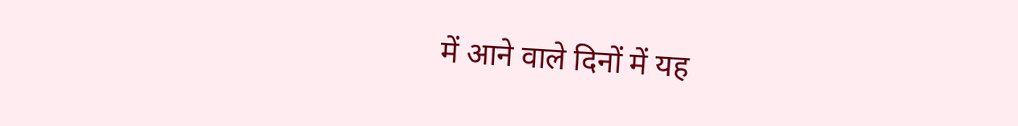में आने वाले दिनों में यह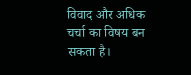विवाद और अधिक चर्चा का विषय बन सकता है।